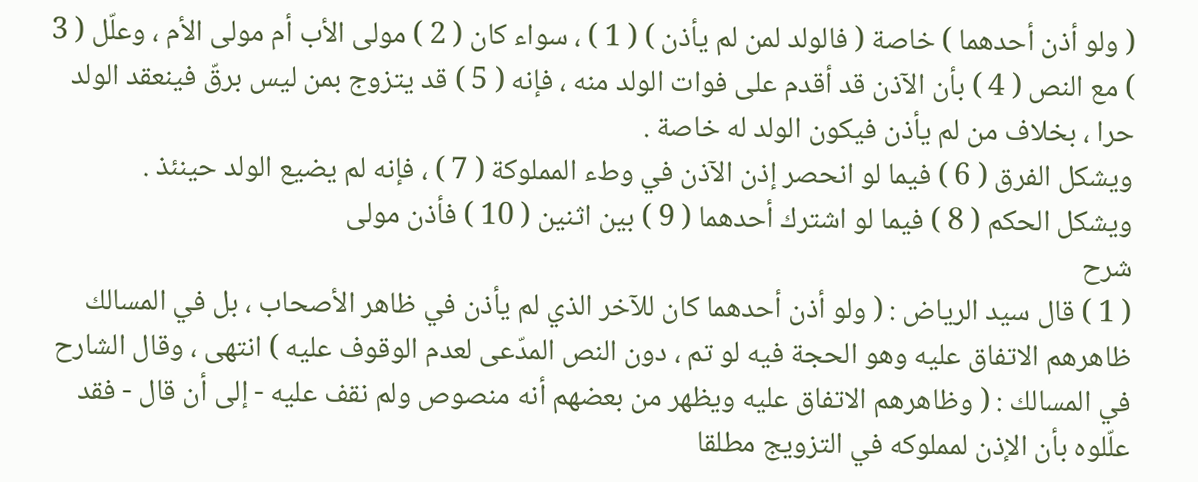( ولو أذن أحدهما ) خاصة ( فالولد لمن لم يأذن ) ( 1 ) ، سواء كان ( 2 ) مولى الأب أم مولى الأم ، وعلّل ( 3 ) مع النص ( 4 ) بأن الآذن قد أقدم على فوات الولد منه ، فإنه ( 5 ) قد يتزوج بمن ليس برقّ فينعقد الولد حرا ، بخلاف من لم يأذن فيكون الولد له خاصة .
ويشكل الفرق ( 6 ) فيما لو انحصر إذن الآذن في وطء المملوكة ( 7 ) ، فإنه لم يضيع الولد حينئذ .
ويشكل الحكم ( 8 ) فيما لو اشترك أحدهما ( 9 ) بين اثنين ( 10 ) فأذن مولى
شرح
( 1 ) قال سيد الرياض : ( ولو أذن أحدهما كان للآخر الذي لم يأذن في ظاهر الأصحاب ، بل في المسالك ظاهرهم الاتفاق عليه وهو الحجة فيه لو تم ، دون النص المدّعى لعدم الوقوف عليه ) انتهى ، وقال الشارح في المسالك : ( وظاهرهم الاتفاق عليه ويظهر من بعضهم أنه منصوص ولم نقف عليه - إلى أن قال - فقد علّلوه بأن الإذن لمملوكه في التزويج مطلقا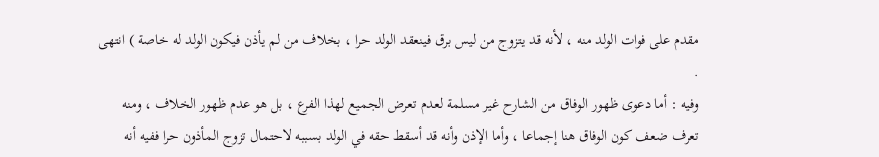مقدم على فوات الولد منه ، لأنه قد يتزوج من ليس برق فينعقد الولد حرا ، بخلاف من لم يأذن فيكون الولد له خاصة ) انتهى .
وفيه : أما دعوى ظهور الوفاق من الشارح غير مسلمة لعدم تعرض الجميع لهذا الفرع ، بل هو عدم ظهور الخلاف ، ومنه تعرف ضعف كون الوفاق هنا إجماعا ، وأما الإذن وأنه قد أسقط حقه في الولد بسببه لاحتمال تزوج المأذون حرا ففيه أنه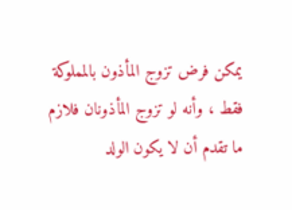يمكن فرض تزوج المأذون بالمملوكة فقط ، وأنه لو تزوج المأذونان فلازم ما تقدم أن لا يكون الولد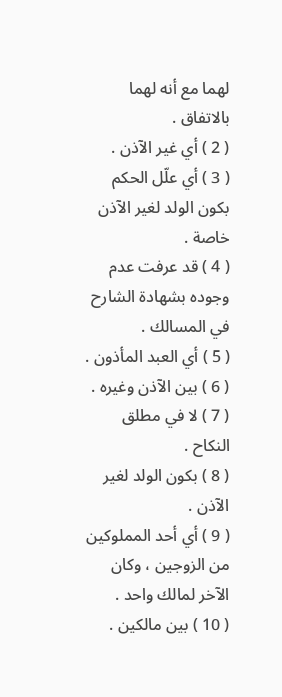لهما مع أنه لهما بالاتفاق .
( 2 ) أي غير الآذن .
( 3 ) أي علّل الحكم بكون الولد لغير الآذن خاصة .
( 4 ) قد عرفت عدم وجوده بشهادة الشارح في المسالك .
( 5 ) أي العبد المأذون .
( 6 ) بين الآذن وغيره .
( 7 ) لا في مطلق النكاح .
( 8 ) بكون الولد لغير الآذن .
( 9 ) أي أحد المملوكين من الزوجين ، وكان الآخر لمالك واحد .
( 10 ) بين مالكين .